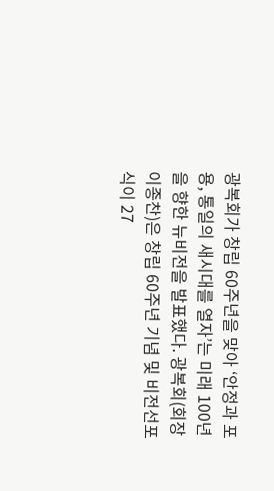광복회가 창립 60주년을 맞아 ‘안정과 포용, 통일의 새시대를 열자’는 미래 100년을 향한 뉴비전을 발표했다. 광복회(회장 이종찬)은 창립 60주년 기념 및 비전선포식이 27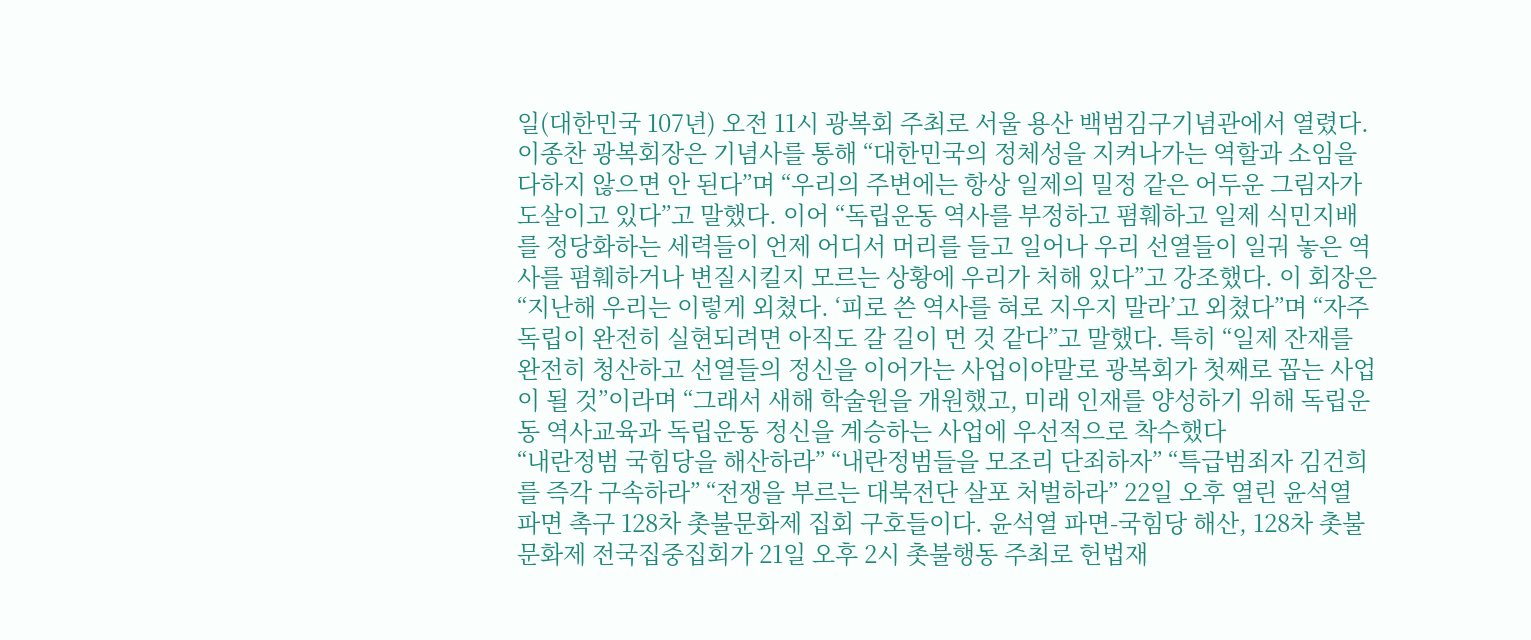일(대한민국 107년) 오전 11시 광복회 주최로 서울 용산 백범김구기념관에서 열렸다. 이종찬 광복회장은 기념사를 통해 “대한민국의 정체성을 지켜나가는 역할과 소임을 다하지 않으면 안 된다”며 “우리의 주변에는 항상 일제의 밀정 같은 어두운 그림자가 도살이고 있다”고 말했다. 이어 “독립운동 역사를 부정하고 폄훼하고 일제 식민지배를 정당화하는 세력들이 언제 어디서 머리를 들고 일어나 우리 선열들이 일궈 놓은 역사를 폄훼하거나 변질시킬지 모르는 상황에 우리가 처해 있다”고 강조했다. 이 회장은 “지난해 우리는 이렇게 외쳤다. ‘피로 쓴 역사를 혀로 지우지 말라’고 외쳤다”며 “자주독립이 완전히 실현되려면 아직도 갈 길이 먼 것 같다”고 말했다. 특히 “일제 잔재를 완전히 청산하고 선열들의 정신을 이어가는 사업이야말로 광복회가 첫째로 꼽는 사업이 될 것”이라며 “그래서 새해 학술원을 개원했고, 미래 인재를 양성하기 위해 독립운동 역사교육과 독립운동 정신을 계승하는 사업에 우선적으로 착수했다
“내란정범 국힘당을 해산하라” “내란정범들을 모조리 단죄하자” “특급범죄자 김건희를 즉각 구속하라” “전쟁을 부르는 대북전단 살포 처벌하라” 22일 오후 열린 윤석열 파면 촉구 128차 촛불문화제 집회 구호들이다. 윤석열 파면-국힘당 해산, 128차 촛불문화제 전국집중집회가 21일 오후 2시 촛불행동 주최로 헌법재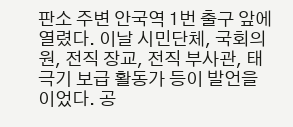판소 주변 안국역 1번 출구 앞에 열렸다. 이날 시민단체, 국회의원, 전직 장교, 전직 부사관, 태극기 보급 활동가 등이 발언을 이었다. 공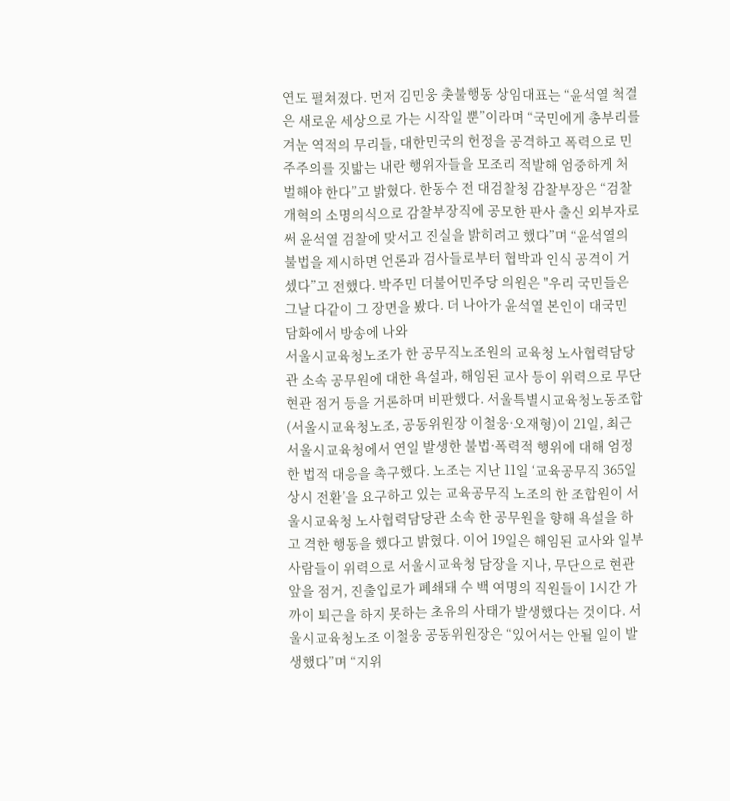연도 펼쳐졌다. 먼저 김민웅 촛불행동 상임대표는 “윤석열 척결은 새로운 세상으로 가는 시작일 뿐”이라며 “국민에게 총부리를 겨눈 역적의 무리들, 대한민국의 헌정을 공격하고 폭력으로 민주주의를 짓밟는 내란 행위자들을 모조리 적발해 엄중하게 처벌해야 한다”고 밝혔다. 한동수 전 대검찰청 감찰부장은 “검찰개혁의 소명의식으로 감찰부장직에 공모한 판사 출신 외부자로써 윤석열 검찰에 맞서고 진실을 밝히려고 했다”며 “윤석열의 불법을 제시하면 언론과 검사들로부터 협박과 인식 공격이 거셌다”고 전했다. 박주민 더불어민주당 의원은 "우리 국민들은 그날 다같이 그 장면을 봤다. 더 나아가 윤석열 본인이 대국민 담화에서 방송에 나와
서울시교육청노조가 한 공무직노조원의 교육청 노사협력담당관 소속 공무원에 대한 욕설과, 해임된 교사 등이 위력으로 무단 현관 점거 등을 거론하며 비판했다. 서울특별시교육청노동조합(서울시교육청노조, 공동위원장 이철웅·오재형)이 21일, 최근 서울시교육청에서 연일 발생한 불법·폭력적 행위에 대해 엄정한 법적 대응을 촉구했다. 노조는 지난 11일 ‘교육공무직 365일 상시 전환’을 요구하고 있는 교육공무직 노조의 한 조합원이 서울시교육청 노사협력담당관 소속 한 공무원을 향해 욕설을 하고 격한 행동을 했다고 밝혔다. 이어 19일은 해임된 교사와 일부 사람들이 위력으로 서울시교육청 담장을 지나, 무단으로 현관 앞을 점거, 진출입로가 폐쇄돼 수 백 여명의 직원들이 1시간 가까이 퇴근을 하지 못하는 초유의 사태가 발생했다는 것이다. 서울시교육청노조 이철웅 공동위원장은 “있어서는 안될 일이 발생했다”며 “지위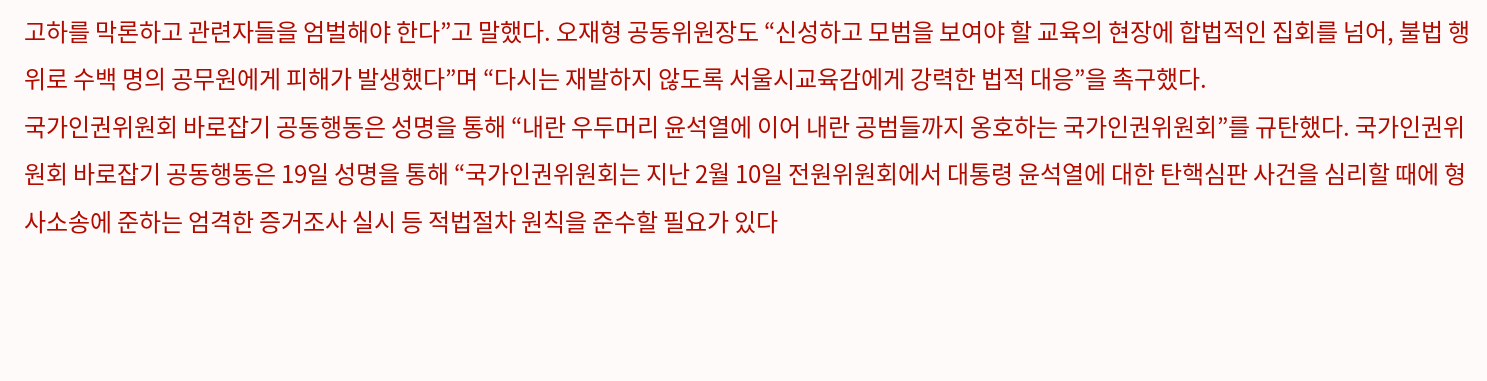고하를 막론하고 관련자들을 엄벌해야 한다”고 말했다. 오재형 공동위원장도 “신성하고 모범을 보여야 할 교육의 현장에 합법적인 집회를 넘어, 불법 행위로 수백 명의 공무원에게 피해가 발생했다”며 “다시는 재발하지 않도록 서울시교육감에게 강력한 법적 대응”을 촉구했다.
국가인권위원회 바로잡기 공동행동은 성명을 통해 “내란 우두머리 윤석열에 이어 내란 공범들까지 옹호하는 국가인권위원회”를 규탄했다. 국가인권위원회 바로잡기 공동행동은 19일 성명을 통해 “국가인권위원회는 지난 2월 10일 전원위원회에서 대통령 윤석열에 대한 탄핵심판 사건을 심리할 때에 형사소송에 준하는 엄격한 증거조사 실시 등 적법절차 원칙을 준수할 필요가 있다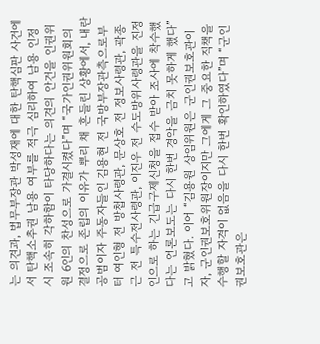는 의견과, 법무부장관 박성재에 대한 탄핵심판 사건에서 탄핵소추권 남용 여부를 적극 심리하여 남용 인정 시 조속히 각하함이 타당하다는 의견의 안건을 인권위원 6인의 찬성으로 가결시켰다”며 “국가인권위원회의 결정으로 존립의 이유가 뿌리 채 흔들린 상황에서, 내란 공범이자 주동자들인 김용현 전 국방부장관측으로부터 여인형 전 방첩사령관, 문상호 전 정보사령관, 곽종근 전 특수전사령관, 이진우 전 수도방위사령관을 진정인으로 하는 긴급구제신청을 접수 받아 조사에 착수했다는 언론보도는 다시 한번 경악을 금치 못하게 했다”고 밝혔다. 이어 “김용원 상임위원은 군인권보호관이자, 군인권보호위원장이지만 그에게 그 중요한 직책을 수행할 자격이 없음을 다시 한번 확인하였다”며 “군인권보호관은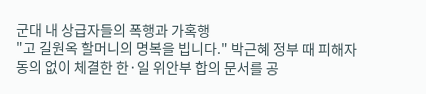군대 내 상급자들의 폭행과 가혹행
"고 길원옥 할머니의 명복을 빕니다." 박근혜 정부 때 피해자 동의 없이 체결한 한·일 위안부 합의 문서를 공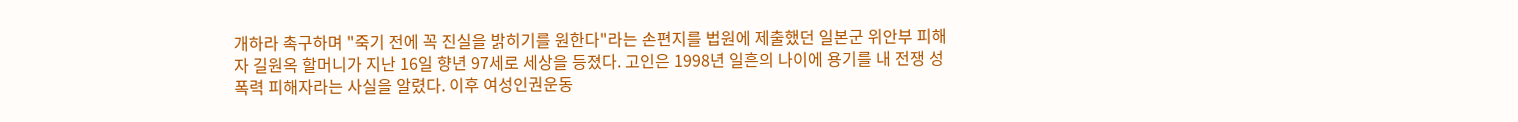개하라 촉구하며 "죽기 전에 꼭 진실을 밝히기를 원한다"라는 손편지를 법원에 제출했던 일본군 위안부 피해자 길원옥 할머니가 지난 16일 향년 97세로 세상을 등졌다. 고인은 1998년 일흔의 나이에 용기를 내 전쟁 성폭력 피해자라는 사실을 알렸다. 이후 여성인권운동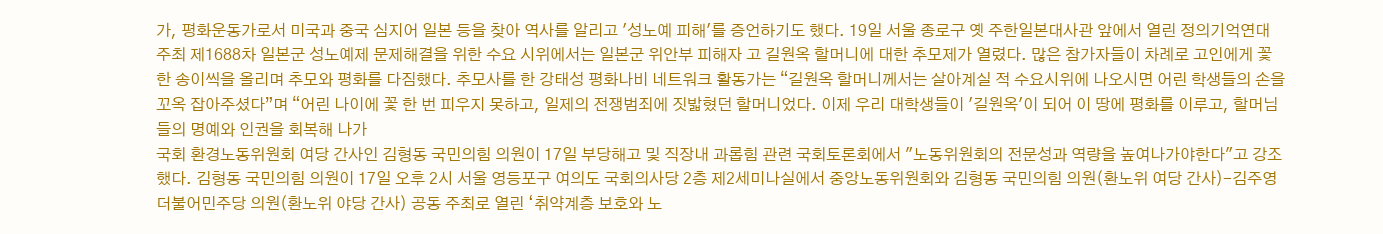가, 평화운동가로서 미국과 중국 심지어 일본 등을 찾아 역사를 알리고 '성노예 피해'를 증언하기도 했다. 19일 서울 종로구 옛 주한일본대사관 앞에서 열린 정의기억연대 주최 제1688차 일본군 성노예제 문제해결을 위한 수요 시위에서는 일본군 위안부 피해자 고 길원옥 할머니에 대한 추모제가 열렸다. 많은 참가자들이 차례로 고인에게 꽃 한 송이씩을 올리며 추모와 평화를 다짐했다. 추모사를 한 강태성 평화나비 네트워크 활동가는 “길원옥 할머니께서는 살아계실 적 수요시위에 나오시면 어린 학생들의 손을 꼬옥 잡아주셨다”며 “어린 나이에 꽃 한 번 피우지 못하고, 일제의 전쟁범죄에 짓밟혔던 할머니었다. 이제 우리 대학생들이 '길원옥'이 되어 이 땅에 평화를 이루고, 할머님들의 명예와 인권을 회복해 나가
국회 환경노동위원회 여당 간사인 김형동 국민의힘 의원이 17일 부당해고 및 직장내 과롭힘 관련 국회토론회에서 "노동위원회의 전문성과 역량을 높여나가야한다"고 강조했다. 김형동 국민의힘 의원이 17일 오후 2시 서울 영등포구 여의도 국회의사당 2층 제2세미나실에서 중앙노동위원회와 김형동 국민의힘 의원(환노위 여당 간사)-김주영 더불어민주당 의원(환노위 야당 간사) 공동 주최로 열린 ‘취약계층 보호와 노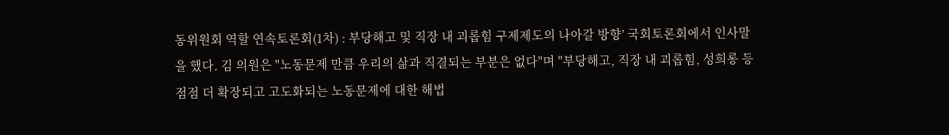동위원회 역할 연속토론회(1차) : 부당해고 및 직장 내 괴롭힘 구제제도의 나아갈 방향’ 국회토론회에서 인사말을 했다. 김 의원은 "노동문제 만큼 우리의 삶과 직결되는 부분은 없다"며 "부당해고, 직장 내 괴롭힘, 성희롱 등 점점 더 확장되고 고도화되는 노동문제에 대한 해법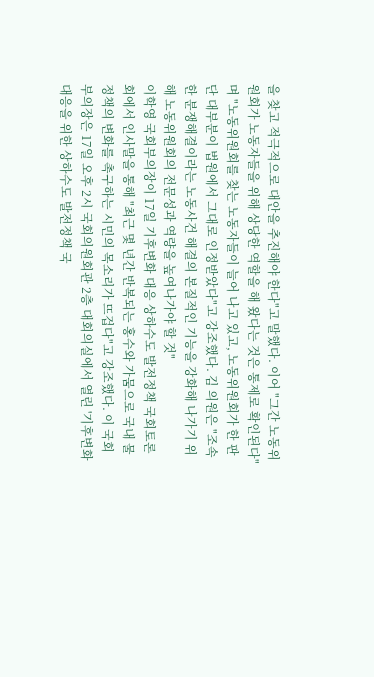을 찾고 적극적으로 대안을 추진해야 한다"고 말했다. 이어 "그간 노동위원회가 노동자들을 위해 상당한 역할을 해 왔다는 것은 통제로 확인된다"며 "노동위원회를 찾는 노동자들이 늘어 나고 있고, 노동위원회가 한 판단 대부분이 법원에서 그대로 인정받았다"고 강조했다. 김 의원은 "조속한 분쟁해결이라는 노동사건 해결의 본질적인 기능을 강화해 나가기 위해 노동위원회의 전문성과 역량을 높여나가야 할 것"
이학영 국회부의장이 17일 기후변화 대응 상하수도 발전정책 국회토론회에서 인사말을 통해 "최근 몇 년간 반복되는 홍수와 가뭄으로 국내 물정책의 변화를 촉구하는 시민의 목소리가 뜨겁다"고 강조했다. 이 국회부의장은 17일 오후 2시 국회의원회관 2층 대회의실에서 열린 '기후변화 대응을 위한 상하수도 발전정책 국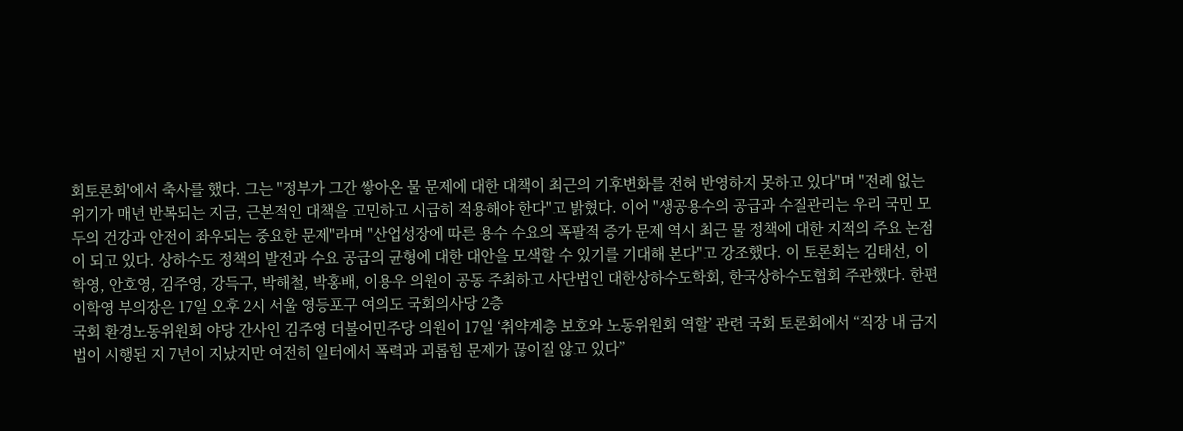회토론회'에서 축사를 했다. 그는 "정부가 그간 쌓아온 물 문제에 대한 대책이 최근의 기후변화를 전혀 반영하지 못하고 있다"며 "전례 없는 위기가 매년 반복되는 지금, 근본적인 대책을 고민하고 시급히 적용해야 한다"고 밝혔다. 이어 "생공용수의 공급과 수질관리는 우리 국민 모두의 건강과 안전이 좌우되는 중요한 문제"라며 "산업성장에 따른 용수 수요의 폭팔적 증가 문제 역시 최근 물 정책에 대한 지적의 주요 논점이 되고 있다. 상하수도 정책의 발전과 수요 공급의 균형에 대한 대안을 모색할 수 있기를 기대해 본다"고 강조했다. 이 토론회는 김태선, 이학영, 안호영, 김주영, 강득구, 박해철, 박홍배, 이용우 의원이 공동 주최하고 사단법인 대한상하수도학회, 한국상하수도협회 주관했다. 한편 이학영 부의장은 17일 오후 2시 서울 영등포구 여의도 국회의사당 2층
국회 환경노동위원회 야당 간사인 김주영 더불어민주당 의원이 17일 ‘취약계층 보호와 노동위원회 역할’ 관련 국회 토론회에서 “직장 내 금지법이 시행된 지 7년이 지났지만 여전히 일터에서 폭력과 괴롭힘 문제가 끊이질 않고 있다”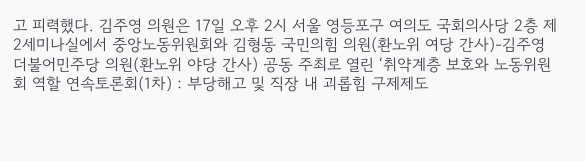고 피력했다. 김주영 의원은 17일 오후 2시 서울 영등포구 여의도 국회의사당 2층 제2세미나실에서 중앙노동위원회와 김형동 국민의힘 의원(환노위 여당 간사)-김주영 더불어민주당 의원(환노위 야당 간사) 공동 주최로 열린 ‘취약계층 보호와 노동위원회 역할 연속토론회(1차) : 부당해고 및 직장 내 괴롭힘 구제제도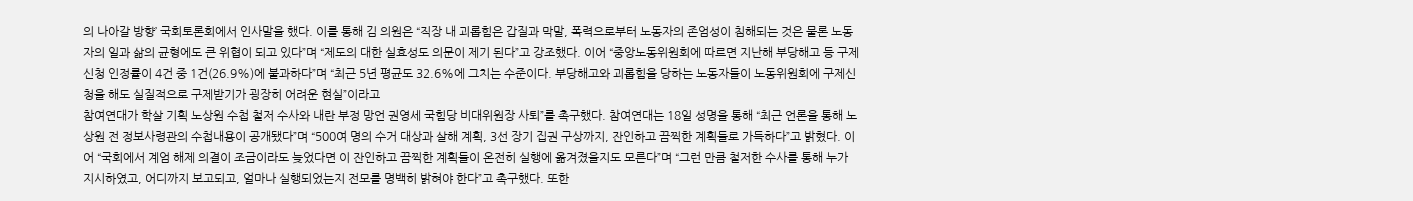의 나아갈 방향’ 국회토론회에서 인사말을 했다. 이를 통해 김 의원은 “직장 내 괴롭힘은 갑질과 막말, 폭력으로부터 노동자의 존엄성이 침해되는 것은 물론 노동자의 일과 삶의 균형에도 큰 위협이 되고 있다”며 “제도의 대한 실효성도 의문이 제기 된다”고 강조했다. 이어 “중앙노동위원회에 따르면 지난해 부당해고 등 구제신청 인정률이 4건 중 1건(26.9%)에 불과하다”며 “최근 5년 평균도 32.6%에 그치는 수준이다. 부당해고와 괴롭힘을 당하는 노동자들이 노동위원회에 구제신청을 해도 실질적으로 구제받기가 굉장히 어려운 현실”이라고
참여연대가 학살 기획 노상원 수첩 철저 수사와 내란 부정 망언 권영세 국힘당 비대위원장 사퇴”를 촉구했다. 참여연대는 18일 성명을 통해 “최근 언론을 통해 노상원 전 정보사령관의 수첩내용이 공개됐다”며 “500여 명의 수거 대상과 살해 계획, 3선 장기 집권 구상까지, 잔인하고 끔찍한 계획들로 가득하다”고 밝혔다. 이어 “국회에서 계엄 해제 의결이 조금이라도 늦었다면 이 잔인하고 끔찍한 계획들이 온전히 실행에 옮겨졌을지도 모른다”며 “그런 만큼 철저한 수사를 통해 누가 지시하였고, 어디까지 보고되고, 얼마나 실행되었는지 전모를 명백히 밝혀야 한다”고 촉구했다. 또한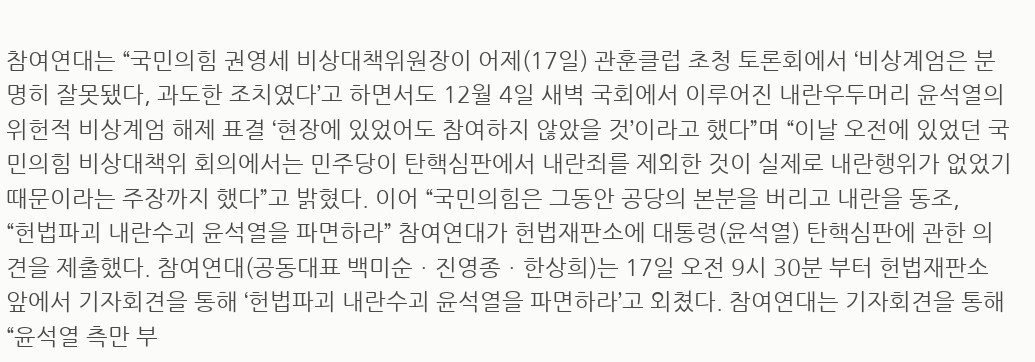참여연대는 “국민의힘 권영세 비상대책위원장이 어제(17일) 관훈클럽 초청 토론회에서 ‘비상계엄은 분명히 잘못됐다, 과도한 조치였다’고 하면서도 12월 4일 새벽 국회에서 이루어진 내란우두머리 윤석열의 위헌적 비상계엄 해제 표결 ‘현장에 있었어도 참여하지 않았을 것’이라고 했다”며 “이날 오전에 있었던 국민의힘 비상대책위 회의에서는 민주당이 탄핵심판에서 내란죄를 제외한 것이 실제로 내란행위가 없었기 때문이라는 주장까지 했다”고 밝혔다. 이어 “국민의힘은 그동안 공당의 본분을 버리고 내란을 동조,
“헌법파괴 내란수괴 윤석열을 파면하라” 참여연대가 헌법재판소에 대통령(윤석열) 탄핵심판에 관한 의견을 제출했다. 참여연대(공동대표 백미순ㆍ진영종ㆍ한상희)는 17일 오전 9시 30분 부터 헌법재판소 앞에서 기자회견을 통해 ‘헌법파괴 내란수괴 윤석열을 파면하라’고 외쳤다. 참여연대는 기자회견을 통해 “윤석열 측만 부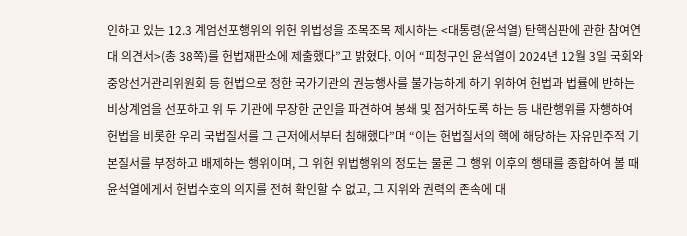인하고 있는 12.3 계엄선포행위의 위헌 위법성을 조목조목 제시하는 <대통령(윤석열) 탄핵심판에 관한 참여연대 의견서>(총 38쪽)를 헌법재판소에 제출했다”고 밝혔다. 이어 “피청구인 윤석열이 2024년 12월 3일 국회와 중앙선거관리위원회 등 헌법으로 정한 국가기관의 권능행사를 불가능하게 하기 위하여 헌법과 법률에 반하는 비상계엄을 선포하고 위 두 기관에 무장한 군인을 파견하여 봉쇄 및 점거하도록 하는 등 내란행위를 자행하여 헌법을 비롯한 우리 국법질서를 그 근저에서부터 침해했다”며 “이는 헌법질서의 핵에 해당하는 자유민주적 기본질서를 부정하고 배제하는 행위이며, 그 위헌 위법행위의 정도는 물론 그 행위 이후의 행태를 종합하여 볼 때 윤석열에게서 헌법수호의 의지를 전혀 확인할 수 없고, 그 지위와 권력의 존속에 대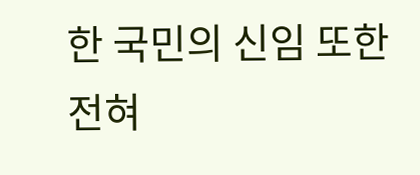한 국민의 신임 또한 전혀